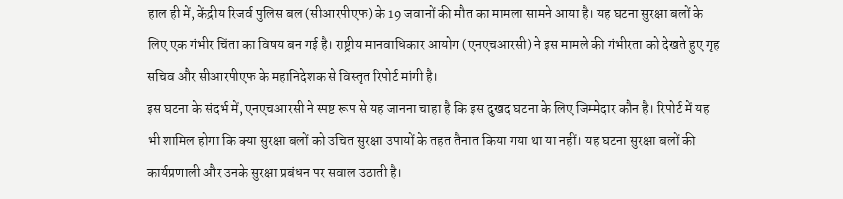हाल ही में, केंद्रीय रिजर्व पुलिस बल (सीआरपीएफ) के 19 जवानों की मौत का मामला सामने आया है। यह घटना सुरक्षा बलों के लिए एक गंभीर चिंता का विषय बन गई है। राष्ट्रीय मानवाधिकार आयोग (एनएचआरसी) ने इस मामले की गंभीरता को देखते हुए गृह सचिव और सीआरपीएफ के महानिदेशक से विस्तृत रिपोर्ट मांगी है।
इस घटना के संदर्भ में, एनएचआरसी ने स्पष्ट रूप से यह जानना चाहा है कि इस दुखद घटना के लिए जिम्मेदार कौन है। रिपोर्ट में यह भी शामिल होगा कि क्या सुरक्षा बलों को उचित सुरक्षा उपायों के तहत तैनात किया गया था या नहीं। यह घटना सुरक्षा बलों की कार्यप्रणाली और उनके सुरक्षा प्रबंधन पर सवाल उठाती है।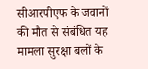सीआरपीएफ के जवानों की मौत से संबंधित यह मामला सुरक्षा बलों के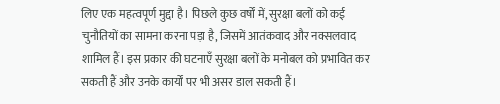लिए एक महत्वपूर्ण मुद्दा है। पिछले कुछ वर्षों में, सुरक्षा बलों को कई चुनौतियों का सामना करना पड़ा है, जिसमें आतंकवाद और नक्सलवाद शामिल हैं। इस प्रकार की घटनाएँ सुरक्षा बलों के मनोबल को प्रभावित कर सकती हैं और उनके कार्यों पर भी असर डाल सकती हैं।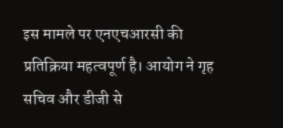इस मामले पर एनएचआरसी की प्रतिक्रिया महत्वपूर्ण है। आयोग ने गृह सचिव और डीजी से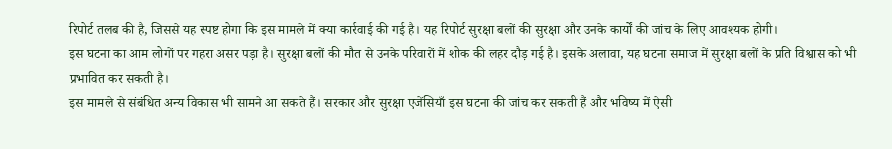रिपोर्ट तलब की है, जिससे यह स्पष्ट होगा कि इस मामले में क्या कार्रवाई की गई है। यह रिपोर्ट सुरक्षा बलों की सुरक्षा और उनके कार्यों की जांच के लिए आवश्यक होगी।
इस घटना का आम लोगों पर गहरा असर पड़ा है। सुरक्षा बलों की मौत से उनके परिवारों में शोक की लहर दौड़ गई है। इसके अलावा, यह घटना समाज में सुरक्षा बलों के प्रति विश्वास को भी प्रभावित कर सकती है।
इस मामले से संबंधित अन्य विकास भी सामने आ सकते हैं। सरकार और सुरक्षा एजेंसियाँ इस घटना की जांच कर सकती हैं और भविष्य में ऐसी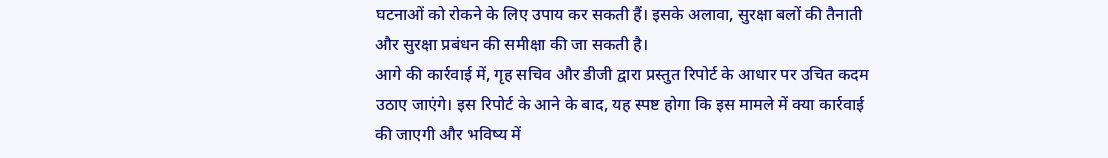घटनाओं को रोकने के लिए उपाय कर सकती हैं। इसके अलावा, सुरक्षा बलों की तैनाती और सुरक्षा प्रबंधन की समीक्षा की जा सकती है।
आगे की कार्रवाई में, गृह सचिव और डीजी द्वारा प्रस्तुत रिपोर्ट के आधार पर उचित कदम उठाए जाएंगे। इस रिपोर्ट के आने के बाद, यह स्पष्ट होगा कि इस मामले में क्या कार्रवाई की जाएगी और भविष्य में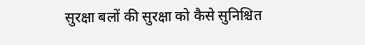सुरक्षा बलों की सुरक्षा को कैसे सुनिश्चित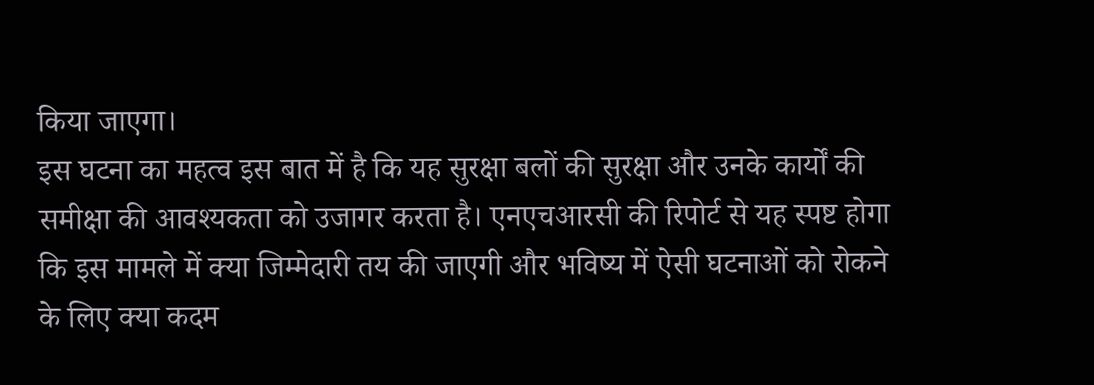किया जाएगा।
इस घटना का महत्व इस बात में है कि यह सुरक्षा बलों की सुरक्षा और उनके कार्यों की समीक्षा की आवश्यकता को उजागर करता है। एनएचआरसी की रिपोर्ट से यह स्पष्ट होगा कि इस मामले में क्या जिम्मेदारी तय की जाएगी और भविष्य में ऐसी घटनाओं को रोकने के लिए क्या कदम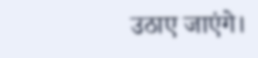उठाए जाएंगे।